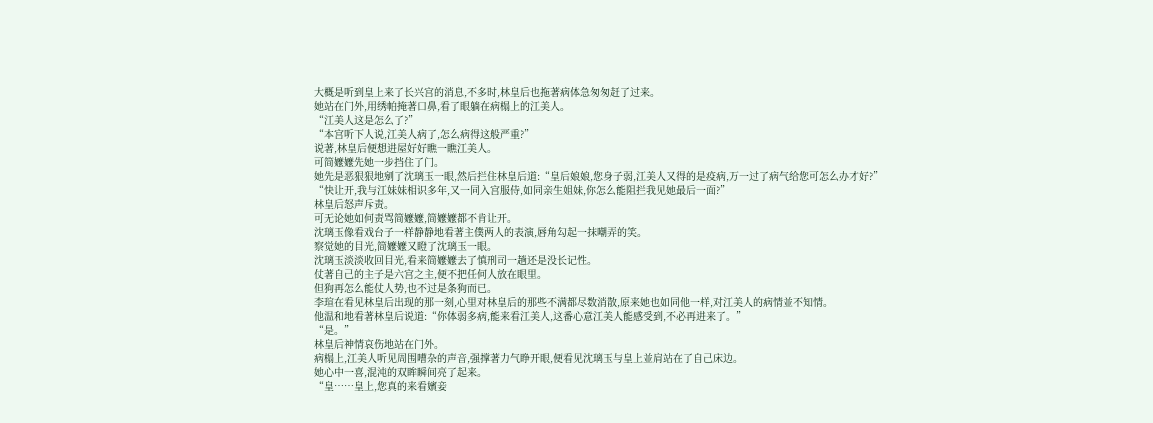大概是听到皇上来了长兴宫的消息,不多时,林皇后也拖著病体急匆匆赶了过来。
她站在门外,用绣帕掩著口鼻,看了眼躺在病榻上的江美人。
“江美人这是怎么了?”
“本宫听下人说,江美人病了,怎么病得这般严重?”
说著,林皇后便想进屋好好瞧一瞧江美人。
可简嬤嬤先她一步挡住了门。
她先是恶狠狠地剜了沈璃玉一眼,然后拦住林皇后道:“皇后娘娘,您身子弱,江美人又得的是疫病,万一过了病气给您可怎么办才好?”
“快让开,我与江妹妹相识多年,又一同入宫服侍,如同亲生姐妹,你怎么能阻拦我见她最后一面?”
林皇后怒声斥责。
可无论她如何责骂简嬤嬤,简嬤嬤都不肯让开。
沈璃玉像看戏台子一样静静地看著主僕两人的表演,唇角勾起一抹嘲弄的笑。
察觉她的目光,简嬤嬤又瞪了沈璃玉一眼。
沈璃玉淡淡收回目光,看来简嬤嬤去了慎刑司一趟还是没长记性。
仗著自己的主子是六宫之主,便不把任何人放在眼里。
但狗再怎么能仗人势,也不过是条狗而已。
李瑄在看见林皇后出现的那一刻,心里对林皇后的那些不满都尽数消散,原来她也如同他一样,对江美人的病情並不知情。
他温和地看著林皇后说道:“你体弱多病,能来看江美人,这番心意江美人能感受到,不必再进来了。”
“是。”
林皇后神情哀伤地站在门外。
病榻上,江美人听见周围嘈杂的声音,强撑著力气睁开眼,便看见沈璃玉与皇上並肩站在了自己床边。
她心中一喜,混沌的双眸瞬间亮了起来。
“皇……皇上,您真的来看嬪妾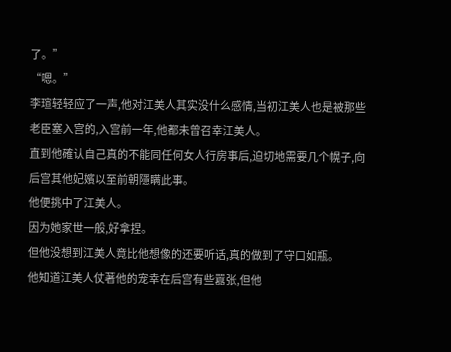了。”
“嗯。”
李瑄轻轻应了一声,他对江美人其实没什么感情,当初江美人也是被那些老臣塞入宫的,入宫前一年,他都未曾召幸江美人。
直到他確认自己真的不能同任何女人行房事后,迫切地需要几个幌子,向后宫其他妃嬪以至前朝隱瞒此事。
他便挑中了江美人。
因为她家世一般,好拿捏。
但他没想到江美人竟比他想像的还要听话,真的做到了守口如瓶。
他知道江美人仗著他的宠幸在后宫有些囂张,但他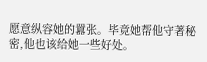愿意纵容她的囂张。毕竟她帮他守著秘密,他也该给她一些好处。